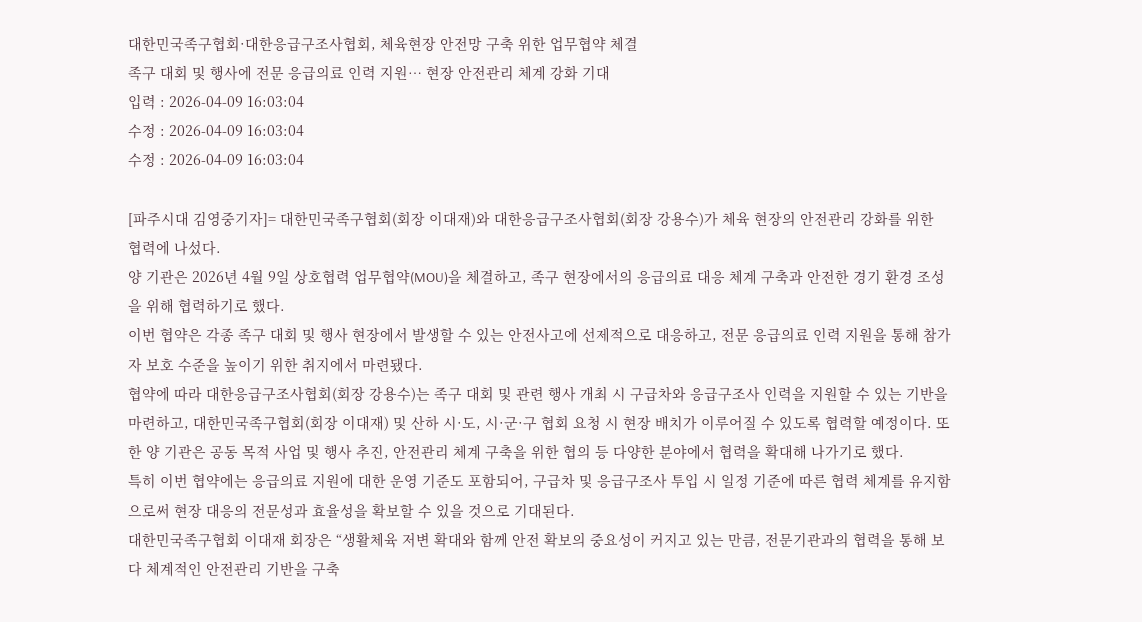대한민국족구협회·대한응급구조사협회, 체육현장 안전망 구축 위한 업무협약 체결
족구 대회 및 행사에 전문 응급의료 인력 지원… 현장 안전관리 체계 강화 기대
입력 : 2026-04-09 16:03:04
수정 : 2026-04-09 16:03:04
수정 : 2026-04-09 16:03:04

[파주시대 김영중기자]= 대한민국족구협회(회장 이대재)와 대한응급구조사협회(회장 강용수)가 체육 현장의 안전관리 강화를 위한 협력에 나섰다.
양 기관은 2026년 4월 9일 상호협력 업무협약(MOU)을 체결하고, 족구 현장에서의 응급의료 대응 체계 구축과 안전한 경기 환경 조성을 위해 협력하기로 했다.
이번 협약은 각종 족구 대회 및 행사 현장에서 발생할 수 있는 안전사고에 선제적으로 대응하고, 전문 응급의료 인력 지원을 통해 참가자 보호 수준을 높이기 위한 취지에서 마련됐다.
협약에 따라 대한응급구조사협회(회장 강용수)는 족구 대회 및 관련 행사 개최 시 구급차와 응급구조사 인력을 지원할 수 있는 기반을 마련하고, 대한민국족구협회(회장 이대재) 및 산하 시·도, 시·군·구 협회 요청 시 현장 배치가 이루어질 수 있도록 협력할 예정이다. 또한 양 기관은 공동 목적 사업 및 행사 추진, 안전관리 체계 구축을 위한 협의 등 다양한 분야에서 협력을 확대해 나가기로 했다.
특히 이번 협약에는 응급의료 지원에 대한 운영 기준도 포함되어, 구급차 및 응급구조사 투입 시 일정 기준에 따른 협력 체계를 유지함으로써 현장 대응의 전문성과 효율성을 확보할 수 있을 것으로 기대된다.
대한민국족구협회 이대재 회장은 “생활체육 저변 확대와 함께 안전 확보의 중요성이 커지고 있는 만큼, 전문기관과의 협력을 통해 보다 체계적인 안전관리 기반을 구축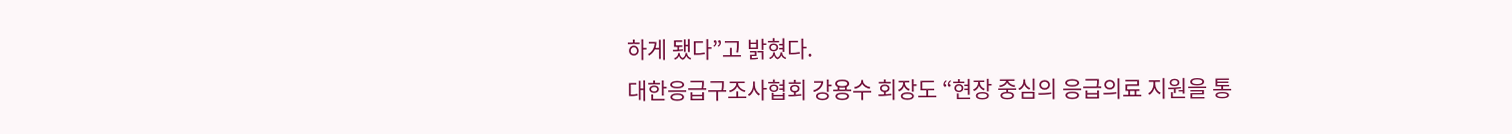하게 됐다”고 밝혔다.
대한응급구조사협회 강용수 회장도 “현장 중심의 응급의료 지원을 통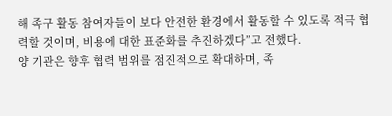해 족구 활동 참여자들이 보다 안전한 환경에서 활동할 수 있도록 적극 협력할 것이며, 비용에 대한 표준화를 추진하겠다”고 전했다.
양 기관은 향후 협력 범위를 점진적으로 확대하며, 족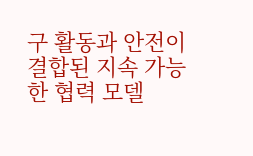구 활동과 안전이 결합된 지속 가능한 협력 모델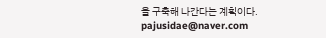을 구축해 나간다는 계획이다.
pajusidae@naver.com